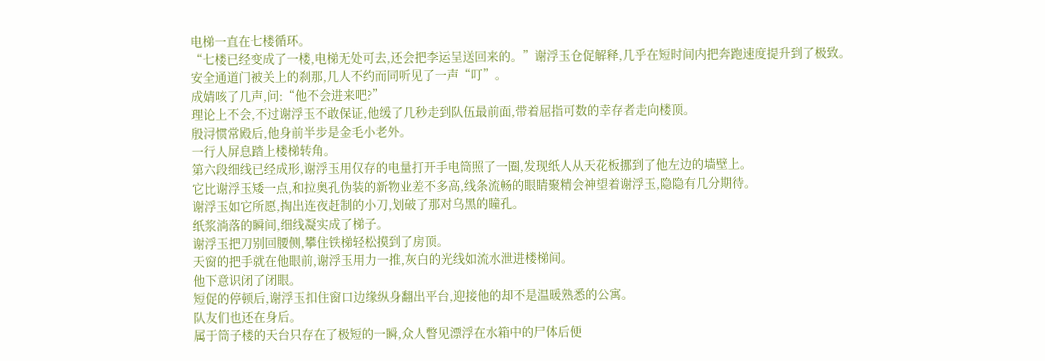电梯一直在七楼循环。
“七楼已经变成了一楼,电梯无处可去,还会把李运呈送回来的。”谢浮玉仓促解释,几乎在短时间内把奔跑速度提升到了极致。
安全通道门被关上的刹那,几人不约而同听见了一声“叮”。
成婧咳了几声,问:“他不会进来吧?”
理论上不会,不过谢浮玉不敢保证,他缓了几秒走到队伍最前面,带着屈指可数的幸存者走向楼顶。
殷浔惯常殿后,他身前半步是金毛小老外。
一行人屏息踏上楼梯转角。
第六段细线已经成形,谢浮玉用仅存的电量打开手电筒照了一圈,发现纸人从天花板挪到了他左边的墙壁上。
它比谢浮玉矮一点,和拉奥孔伪装的新物业差不多高,线条流畅的眼睛聚精会神望着谢浮玉,隐隐有几分期待。
谢浮玉如它所愿,掏出连夜赶制的小刀,划破了那对乌黑的瞳孔。
纸浆淌落的瞬间,细线凝实成了梯子。
谢浮玉把刀别回腰侧,攀住铁梯轻松摸到了房顶。
天窗的把手就在他眼前,谢浮玉用力一推,灰白的光线如流水泄进楼梯间。
他下意识闭了闭眼。
短促的停顿后,谢浮玉扣住窗口边缘纵身翻出平台,迎接他的却不是温暖熟悉的公寓。
队友们也还在身后。
属于筒子楼的天台只存在了极短的一瞬,众人瞥见漂浮在水箱中的尸体后便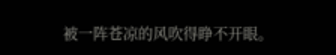被一阵苍凉的风吹得睁不开眼。